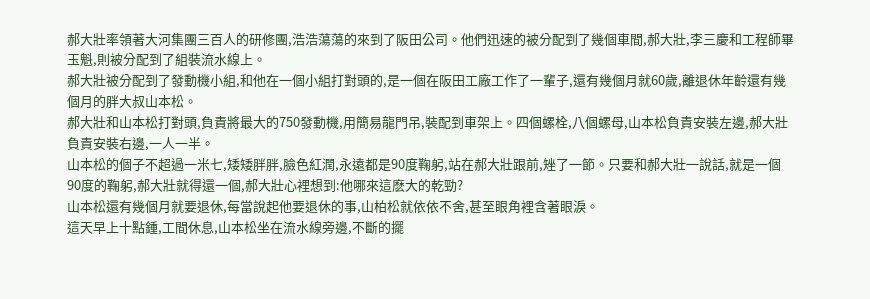郝大壯率領著大河集團三百人的研修團,浩浩蕩蕩的來到了阪田公司。他們迅速的被分配到了幾個車間,郝大壯,李三慶和工程師畢玉魁,則被分配到了組裝流水線上。
郝大壯被分配到了發動機小組,和他在一個小組打對頭的,是一個在阪田工廠工作了一輩子,還有幾個月就60歲,離退休年齡還有幾個月的胖大叔山本松。
郝大壯和山本松打對頭,負責將最大的750發動機,用簡易龍門吊,裝配到車架上。四個螺栓,八個螺母,山本松負責安裝左邊,郝大壯負責安裝右邊,一人一半。
山本松的個子不超過一米七,矮矮胖胖,臉色紅潤,永遠都是90度鞠躬,站在郝大壯跟前,矬了一節。只要和郝大壯一說話,就是一個90度的鞠躬,郝大壯就得還一個,郝大壯心裡想到:他哪來這麽大的乾勁?
山本松還有幾個月就要退休,每當說起他要退休的事,山柏松就依依不舍,甚至眼角裡含著眼淚。
這天早上十點鍾,工間休息,山本松坐在流水線旁邊,不斷的擺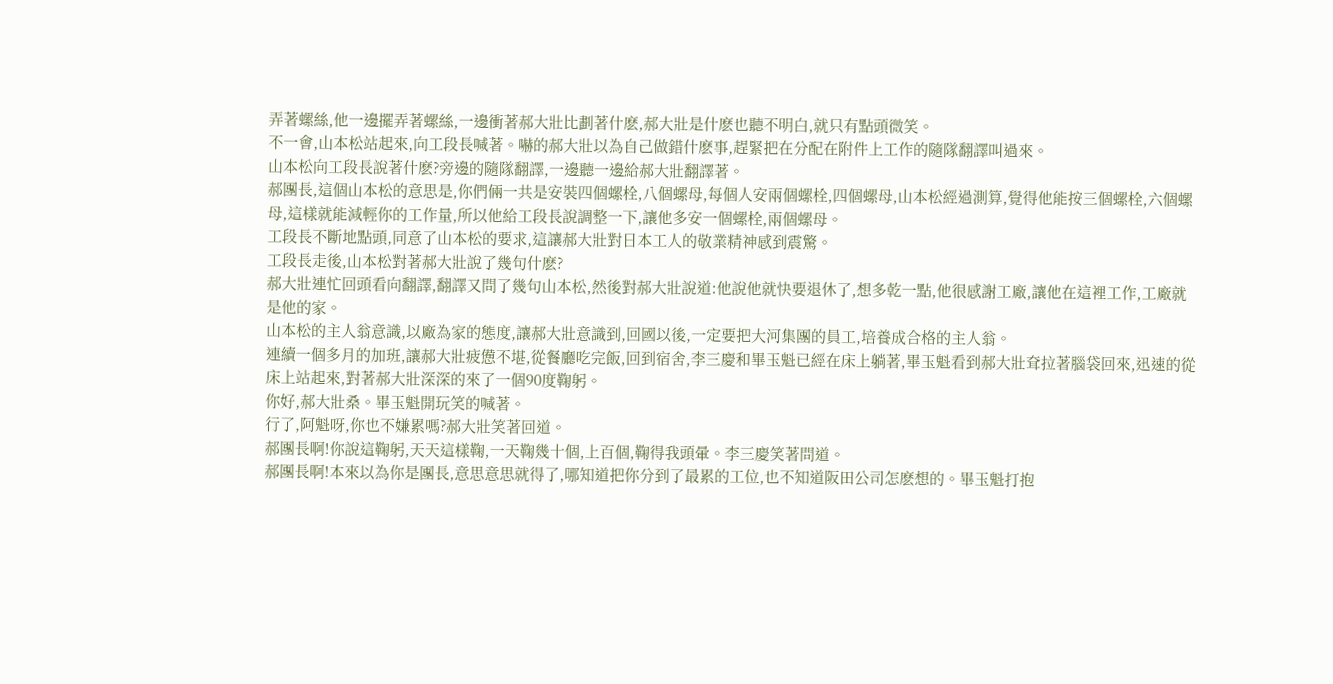弄著螺絲,他一邊擺弄著螺絲,一邊衝著郝大壯比劃著什麽,郝大壯是什麽也聽不明白,就只有點頭微笑。
不一會,山本松站起來,向工段長喊著。嚇的郝大壯以為自己做錯什麽事,趕緊把在分配在附件上工作的隨隊翻譯叫過來。
山本松向工段長說著什麽?旁邊的隨隊翻譯,一邊聽一邊給郝大壯翻譯著。
郝團長,這個山本松的意思是,你們倆一共是安裝四個螺栓,八個螺母,每個人安兩個螺栓,四個螺母,山本松經過測算,覺得他能按三個螺栓,六個螺母,這樣就能減輕你的工作量,所以他給工段長說調整一下,讓他多安一個螺栓,兩個螺母。
工段長不斷地點頭,同意了山本松的要求,這讓郝大壯對日本工人的敬業精神感到震驚。
工段長走後,山本松對著郝大壯說了幾句什麽?
郝大壯連忙回頭看向翻譯,翻譯又問了幾句山本松,然後對郝大壯說道:他說他就快要退休了,想多乾一點,他很感謝工廠,讓他在這裡工作,工廠就是他的家。
山本松的主人翁意識,以廠為家的態度,讓郝大壯意識到,回國以後,一定要把大河集團的員工,培養成合格的主人翁。
連續一個多月的加班,讓郝大壯疲憊不堪,從餐廳吃完飯,回到宿舍,李三慶和畢玉魁已經在床上躺著,畢玉魁看到郝大壯耷拉著腦袋回來,迅速的從床上站起來,對著郝大壯深深的來了一個90度鞠躬。
你好,郝大壯桑。畢玉魁開玩笑的喊著。
行了,阿魁呀,你也不嫌累嗎?郝大壯笑著回道。
郝團長啊!你說這鞠躬,天天這樣鞠,一天鞠幾十個,上百個,鞠得我頭暈。李三慶笑著問道。
郝團長啊!本來以為你是團長,意思意思就得了,哪知道把你分到了最累的工位,也不知道阪田公司怎麽想的。畢玉魁打抱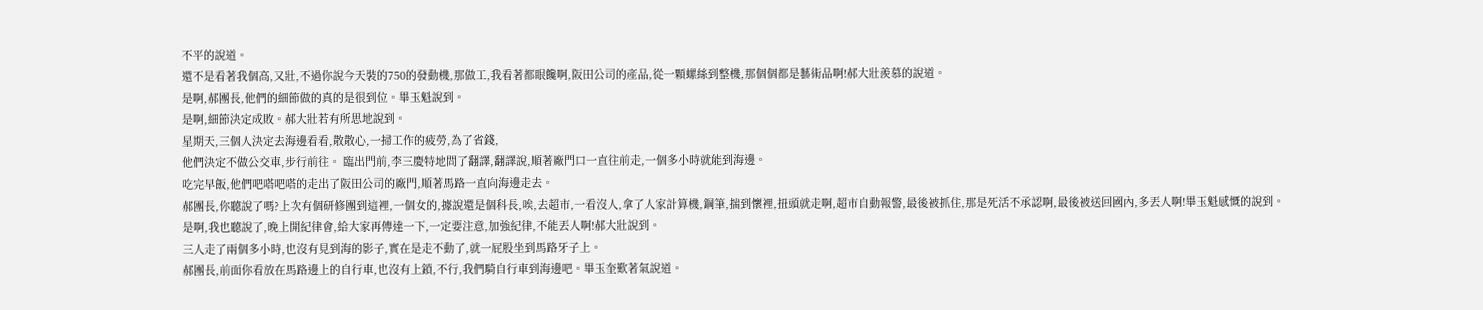不平的說道。
還不是看著我個高,又壯,不過你說今天裝的750的發動機,那做工,我看著都眼饞啊,阪田公司的產品,從一顆螺絲到整機,那個個都是藝術品啊!郝大壯羨慕的說道。
是啊,郝團長,他們的細節做的真的是很到位。畢玉魁說到。
是啊,細節決定成敗。郝大壯若有所思地說到。
星期天,三個人決定去海邊看看,散散心,一掃工作的疲勞,為了省錢,
他們決定不做公交車,步行前往。 臨出門前,李三慶特地問了翻譯,翻譯說,順著廠門口一直往前走,一個多小時就能到海邊。
吃完早飯,他們吧嗒吧嗒的走出了阪田公司的廠門,順著馬路一直向海邊走去。
郝團長,你聽說了嗎?上次有個研修團到這裡,一個女的,據說還是個科長,唉,去超市,一看沒人,拿了人家計算機,鋼筆,揣到懷裡,扭頭就走啊,超市自動報警,最後被抓住,那是死活不承認啊,最後被送回國內,多丟人啊!畢玉魁感慨的說到。
是啊,我也聽說了,晚上開紀律會,給大家再傳達一下,一定要注意,加強紀律,不能丟人啊!郝大壯說到。
三人走了兩個多小時,也沒有見到海的影子,實在是走不動了,就一屁股坐到馬路牙子上。
郝團長,前面你看放在馬路邊上的自行車,也沒有上鎖,不行,我們騎自行車到海邊吧。畢玉奎歎著氣說道。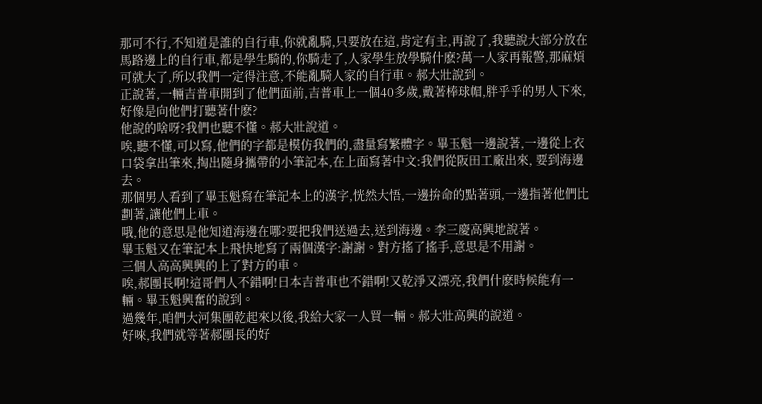那可不行,不知道是誰的自行車,你就亂騎,只要放在這,肯定有主,再說了,我聽說大部分放在馬路邊上的自行車,都是學生騎的,你騎走了,人家學生放學騎什麽?萬一人家再報警,那麻煩可就大了,所以我們一定得注意,不能亂騎人家的自行車。郝大壯說到。
正說著,一輛吉普車開到了他們面前,吉普車上一個40多歲,戴著棒球帽,胖乎乎的男人下來,好像是向他們打聽著什麽?
他說的啥呀?我們也聽不懂。郝大壯說道。
唉,聽不懂,可以寫,他們的字都是模仿我們的,盡量寫繁體字。畢玉魁一邊說著,一邊從上衣口袋拿出筆來,掏出隨身攜帶的小筆記本,在上面寫著中文:我們從阪田工廠出來, 要到海邊去。
那個男人看到了畢玉魁寫在筆記本上的漢字,恍然大悟,一邊拚命的點著頭,一邊指著他們比劃著,讓他們上車。
哦,他的意思是他知道海邊在哪?要把我們送過去,送到海邊。李三慶高興地說著。
畢玉魁又在筆記本上飛快地寫了兩個漢字:謝謝。對方搖了搖手,意思是不用謝。
三個人高高興興的上了對方的車。
唉,郝團長啊!這哥們人不錯啊!日本吉普車也不錯啊!又乾淨又漂亮,我們什麽時候能有一輛。畢玉魁興奮的說到。
過幾年,咱們大河集團乾起來以後,我給大家一人買一輛。郝大壯高興的說道。
好唻,我們就等著郝團長的好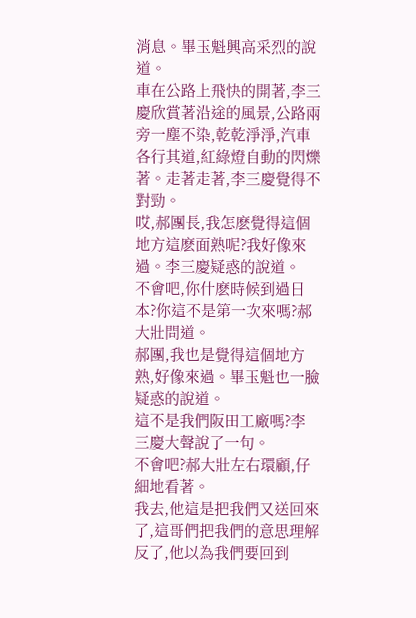消息。畢玉魁興高采烈的說道。
車在公路上飛快的開著,李三慶欣賞著沿途的風景,公路兩旁一塵不染,乾乾淨淨,汽車各行其道,紅綠燈自動的閃爍著。走著走著,李三慶覺得不對勁。
哎,郝團長,我怎麽覺得這個地方這麽面熟呢?我好像來過。李三慶疑惑的說道。
不會吧,你什麽時候到過日本?你這不是第一次來嗎?郝大壯問道。
郝團,我也是覺得這個地方熟,好像來過。畢玉魁也一臉疑惑的說道。
這不是我們阪田工廠嗎?李三慶大聲說了一句。
不會吧?郝大壯左右環顧,仔細地看著。
我去,他這是把我們又送回來了,這哥們把我們的意思理解反了,他以為我們要回到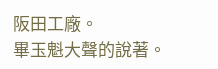阪田工廠。
畢玉魁大聲的說著。